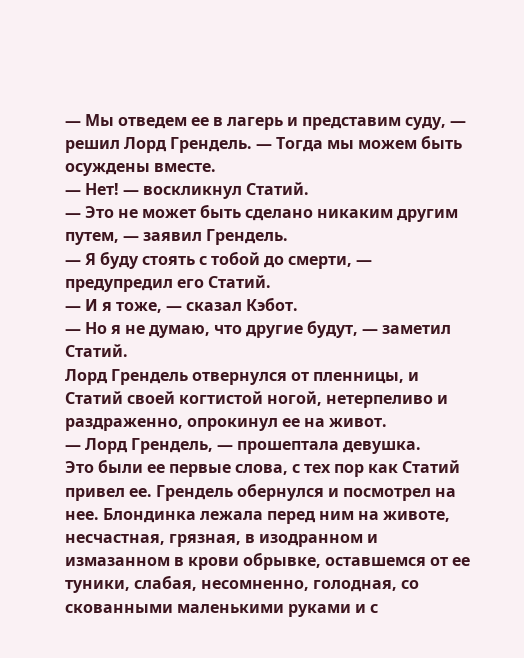— Мы отведем ее в лагерь и представим суду, — решил Лорд Грендель. — Тогда мы можем быть осуждены вместе.
— Нет! — воскликнул Статий.
— Это не может быть сделано никаким другим путем, — заявил Грендель.
— Я буду стоять с тобой до смерти, — предупредил его Статий.
— И я тоже, — сказал Кэбот.
— Но я не думаю, что другие будут, — заметил Статий.
Лорд Грендель отвернулся от пленницы, и Статий своей когтистой ногой, нетерпеливо и раздраженно, опрокинул ее на живот.
— Лорд Грендель, — прошептала девушка.
Это были ее первые слова, с тех пор как Статий привел ее. Грендель обернулся и посмотрел на нее. Блондинка лежала перед ним на животе, несчастная, грязная, в изодранном и измазанном в крови обрывке, оставшемся от ее туники, слабая, несомненно, голодная, со скованными маленькими руками и с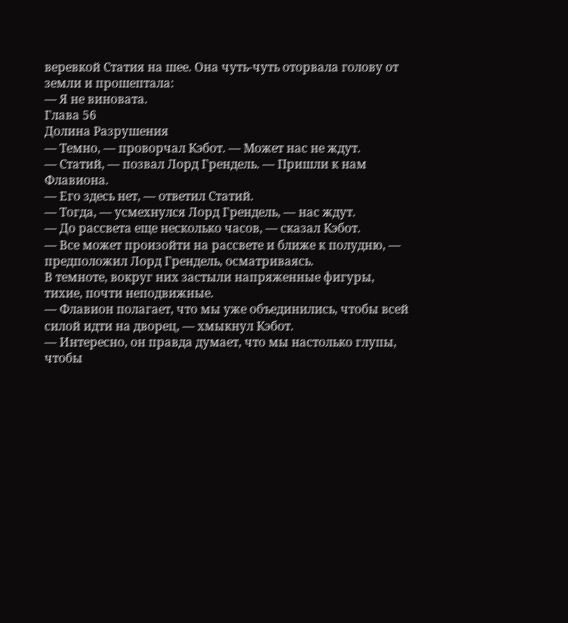веревкой Статия на шее. Она чуть-чуть оторвала голову от земли и прошептала:
— Я не виновата.
Глава 56
Долина Разрушения
— Темно, — проворчал Кэбот. — Может нас не ждут.
— Статий, — позвал Лорд Грендель. — Пришли к нам Флавиона.
— Его здесь нет, — ответил Статий.
— Тогда, — усмехнулся Лорд Грендель, — нас ждут.
— До рассвета еще несколько часов, — сказал Кэбот.
— Все может произойти на рассвете и ближе к полудню, — предположил Лорд Грендель, осматриваясь.
В темноте, вокруг них застыли напряженные фигуры, тихие, почти неподвижные.
— Флавион полагает, что мы уже объединились, чтобы всей силой идти на дворец, — хмыкнул Кэбот.
— Интересно, он правда думает, что мы настолько глупы, чтобы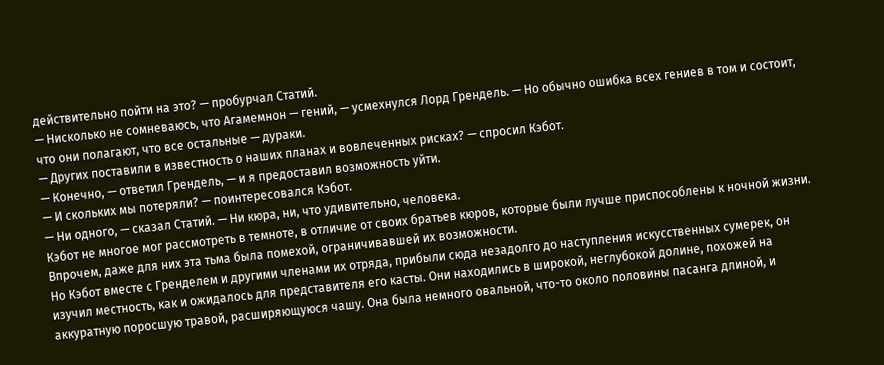действительно пойти на это? — пробурчал Статий.
— Нисколько не сомневаюсь, что Агамемнон — гений, — усмехнулся Лорд Грендель. — Но обычно ошибка всех гениев в том и состоит, что они полагают, что все остальные — дураки.
— Других поставили в известность о наших планах и вовлеченных рисках? — спросил Кэбот.
— Конечно, — ответил Грендель, — и я предоставил возможность уйти.
— И скольких мы потеряли? — поинтересовался Кэбот.
— Ни одного, — сказал Статий. — Ни кюра, ни, что удивительно, человека.
Кэбот не многое мог рассмотреть в темноте, в отличие от своих братьев кюров, которые были лучше приспособлены к ночной жизни. Впрочем, даже для них эта тьма была помехой, ограничивавшей их возможности.
Но Кэбот вместе с Гренделем и другими членами их отряда, прибыли сюда незадолго до наступления искусственных сумерек, он изучил местность, как и ожидалось для представителя его касты. Они находились в широкой, неглубокой долине, похожей на аккуратную поросшую травой, расширяющуюся чашу. Она была немного овальной, что-то около половины пасанга длиной, и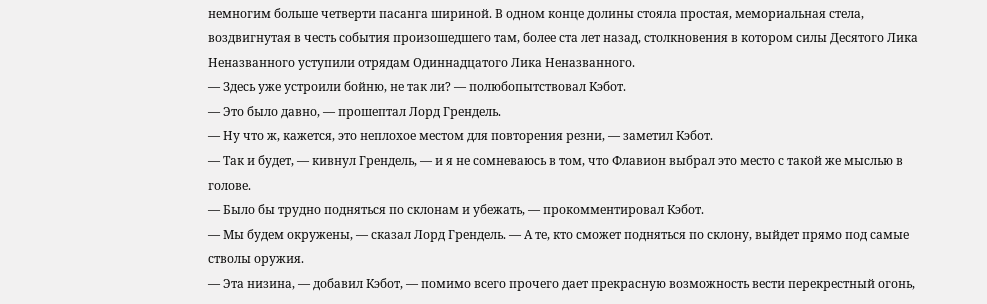немногим больше четверти пасанга шириной. В одном конце долины стояла простая, мемориальная стела, воздвигнутая в честь события произошедшего там, более ста лет назад, столкновения в котором силы Десятого Лика Неназванного уступили отрядам Одиннадцатого Лика Неназванного.
— Здесь уже устроили бойню, не так ли? — полюбопытствовал Кэбот.
— Это было давно, — прошептал Лорд Грендель.
— Ну что ж, кажется, это неплохое местом для повторения резни, — заметил Кэбот.
— Так и будет, — кивнул Грендель, — и я не сомневаюсь в том, что Флавион выбрал это место с такой же мыслью в голове.
— Было бы трудно подняться по склонам и убежать, — прокомментировал Кэбот.
— Мы будем окружены, — сказал Лорд Грендель. — А те, кто сможет подняться по склону, выйдет прямо под самые стволы оружия.
— Эта низина, — добавил Кэбот, — помимо всего прочего дает прекрасную возможность вести перекрестный огонь,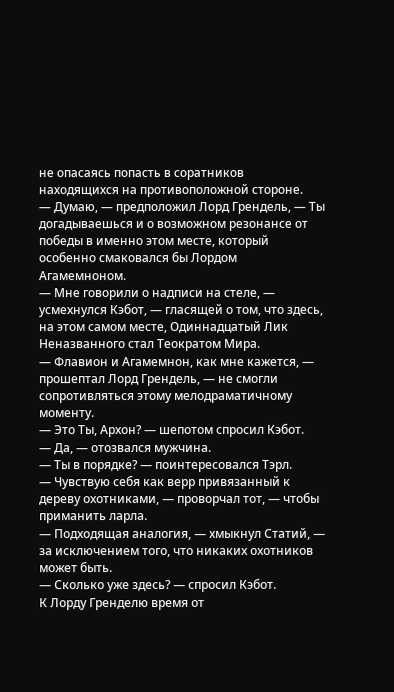не опасаясь попасть в соратников находящихся на противоположной стороне.
— Думаю, — предположил Лорд Грендель, — Ты догадываешься и о возможном резонансе от победы в именно этом месте, который особенно смаковался бы Лордом Агамемноном.
— Мне говорили о надписи на стеле, — усмехнулся Кэбот, — гласящей о том, что здесь, на этом самом месте, Одиннадцатый Лик Неназванного стал Теократом Мира.
— Флавион и Агамемнон, как мне кажется, — прошептал Лорд Грендель, — не смогли сопротивляться этому мелодраматичному моменту.
— Это Ты, Архон? — шепотом спросил Кэбот.
— Да, — отозвался мужчина.
— Ты в порядке? — поинтересовался Тэрл.
— Чувствую себя как верр привязанный к дереву охотниками, — проворчал тот, — чтобы приманить ларла.
— Подходящая аналогия, — хмыкнул Статий, — за исключением того, что никаких охотников может быть.
— Сколько уже здесь? — спросил Кэбот.
К Лорду Гренделю время от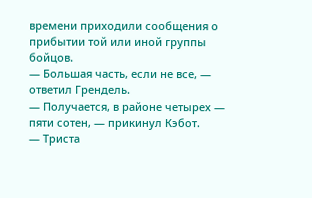времени приходили сообщения о прибытии той или иной группы бойцов.
— Большая часть, если не все, — ответил Грендель.
— Получается, в районе четырех — пяти сотен, — прикинул Кэбот.
— Триста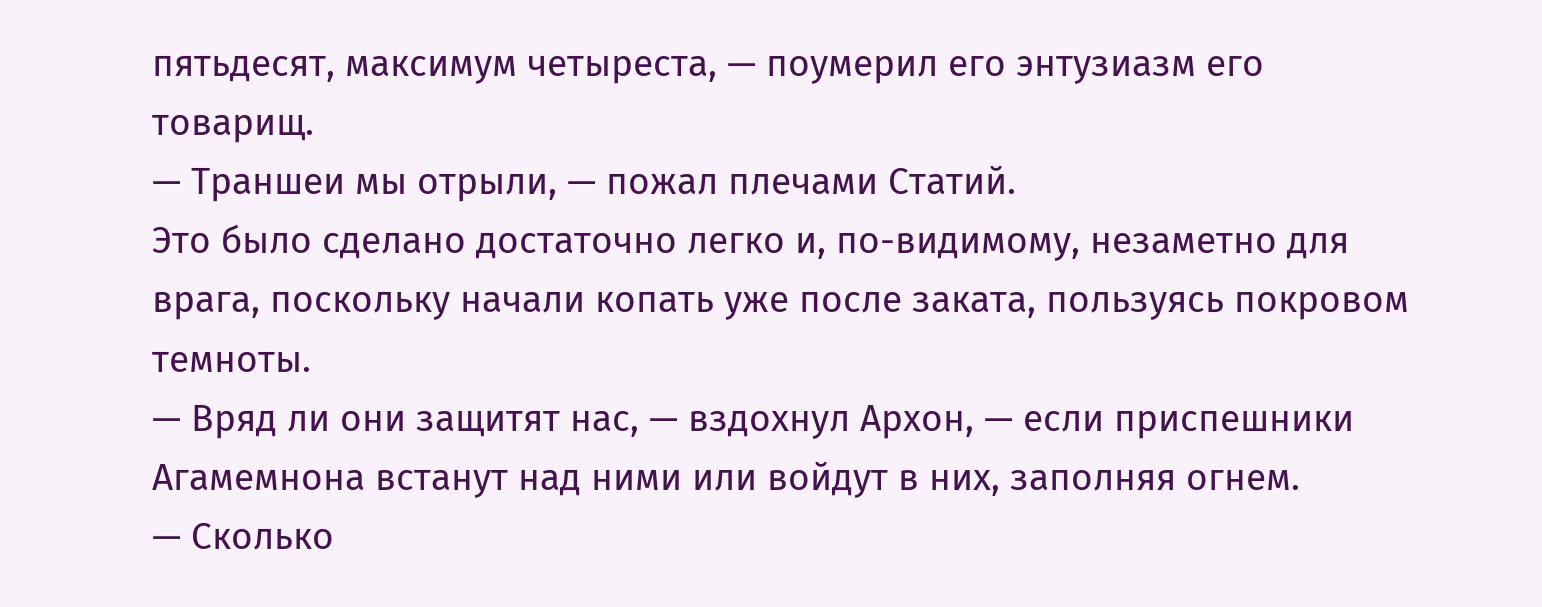пятьдесят, максимум четыреста, — поумерил его энтузиазм его товарищ.
— Траншеи мы отрыли, — пожал плечами Статий.
Это было сделано достаточно легко и, по-видимому, незаметно для врага, поскольку начали копать уже после заката, пользуясь покровом темноты.
— Вряд ли они защитят нас, — вздохнул Архон, — если приспешники Агамемнона встанут над ними или войдут в них, заполняя огнем.
— Сколько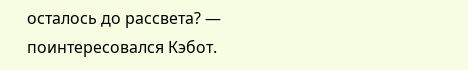осталось до рассвета? — поинтересовался Кэбот.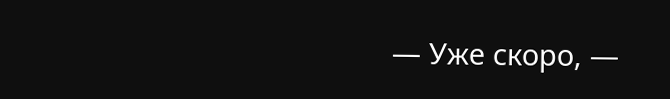— Уже скоро, —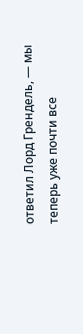ответил Лорд Грендель, — мы теперь уже почти все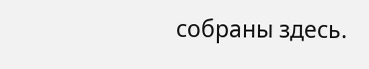собраны здесь.